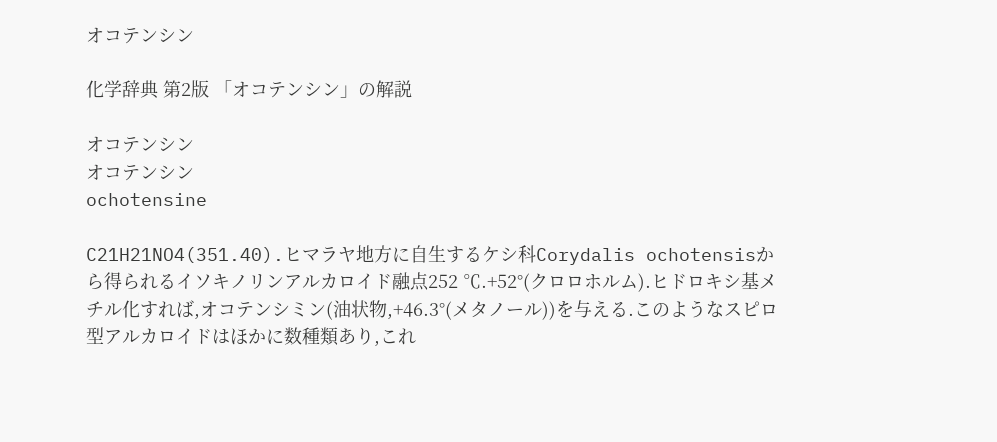オコテンシン

化学辞典 第2版 「オコテンシン」の解説

オコテンシン
オコテンシン
ochotensine

C21H21NO4(351.40).ヒマラヤ地方に自生するケシ科Corydalis ochotensisから得られるイソキノリンアルカロイド融点252 ℃.+52°(クロロホルム).ヒドロキシ基メチル化すれば,オコテンシミン(油状物,+46.3°(メタノール))を与える.このようなスピロ型アルカロイドはほかに数種類あり,これ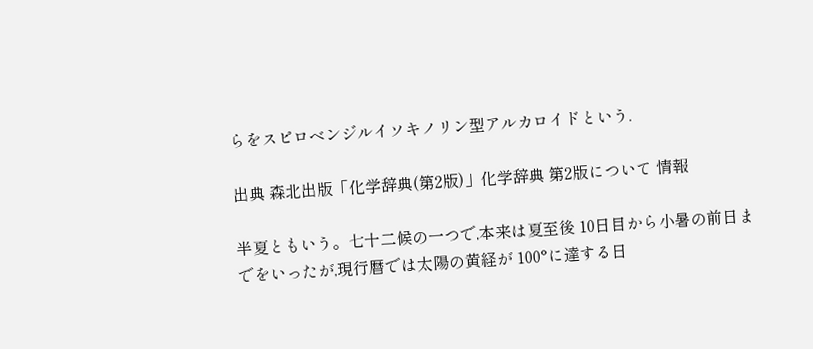らをスピロベンジルイソキノリン型アルカロイドという.

出典 森北出版「化学辞典(第2版)」化学辞典 第2版について 情報

半夏ともいう。七十二候の一つで,本来は夏至後 10日目から小暑の前日までをいったが,現行暦では太陽の黄経が 100°に達する日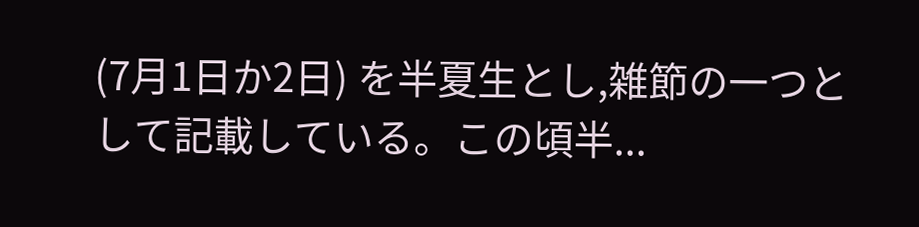(7月1日か2日) を半夏生とし,雑節の一つとして記載している。この頃半...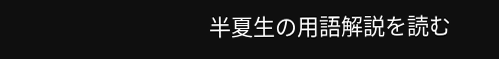半夏生の用語解説を読む